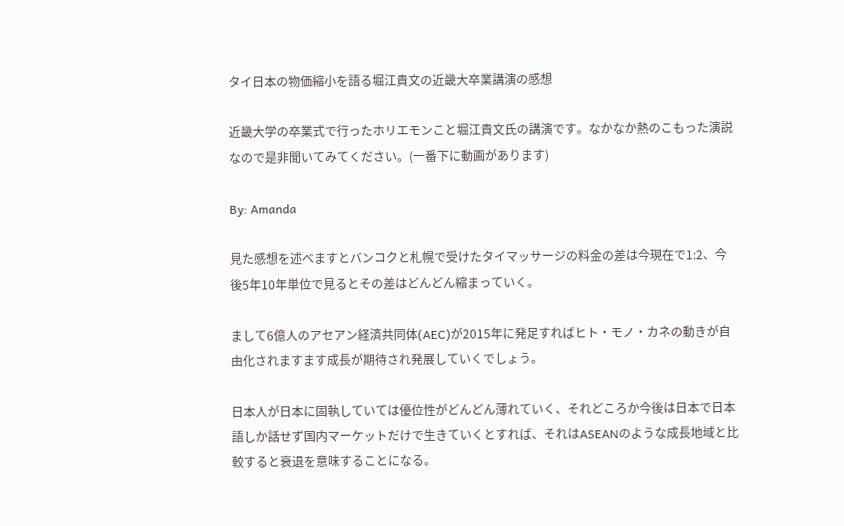タイ日本の物価縮小を語る堀江貴文の近畿大卒業講演の感想

近畿大学の卒業式で行ったホリエモンこと堀江貴文氏の講演です。なかなか熱のこもった演説なので是非聞いてみてください。(一番下に動画があります)

By: Amanda

見た感想を述べますとバンコクと札幌で受けたタイマッサージの料金の差は今現在で1:2、今後5年10年単位で見るとその差はどんどん縮まっていく。

まして6億人のアセアン経済共同体(AEC)が2015年に発足すればヒト・モノ・カネの動きが自由化されますます成長が期待され発展していくでしょう。

日本人が日本に固執していては優位性がどんどん薄れていく、それどころか今後は日本で日本語しか話せず国内マーケットだけで生きていくとすれば、それはASEANのような成長地域と比較すると衰退を意味することになる。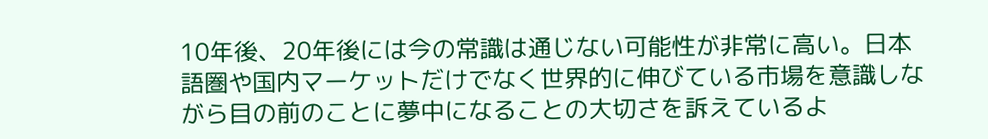10年後、20年後には今の常識は通じない可能性が非常に高い。日本語圏や国内マーケットだけでなく世界的に伸びている市場を意識しながら目の前のことに夢中になることの大切さを訴えているよ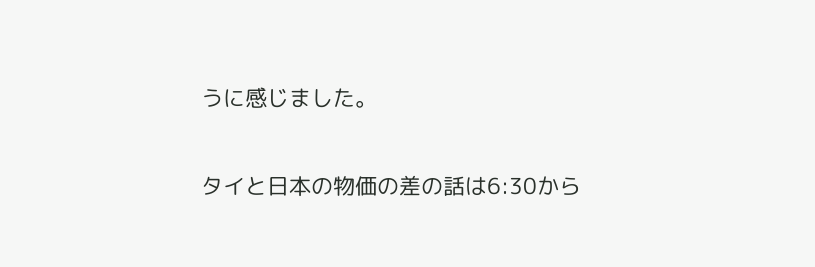うに感じました。

タイと日本の物価の差の話は6:30から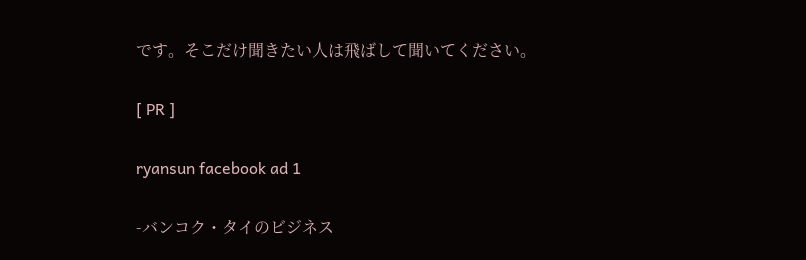です。そこだけ聞きたい人は飛ばして聞いてください。

[ PR ]

ryansun facebook ad 1

-バンコク・タイのビジネス